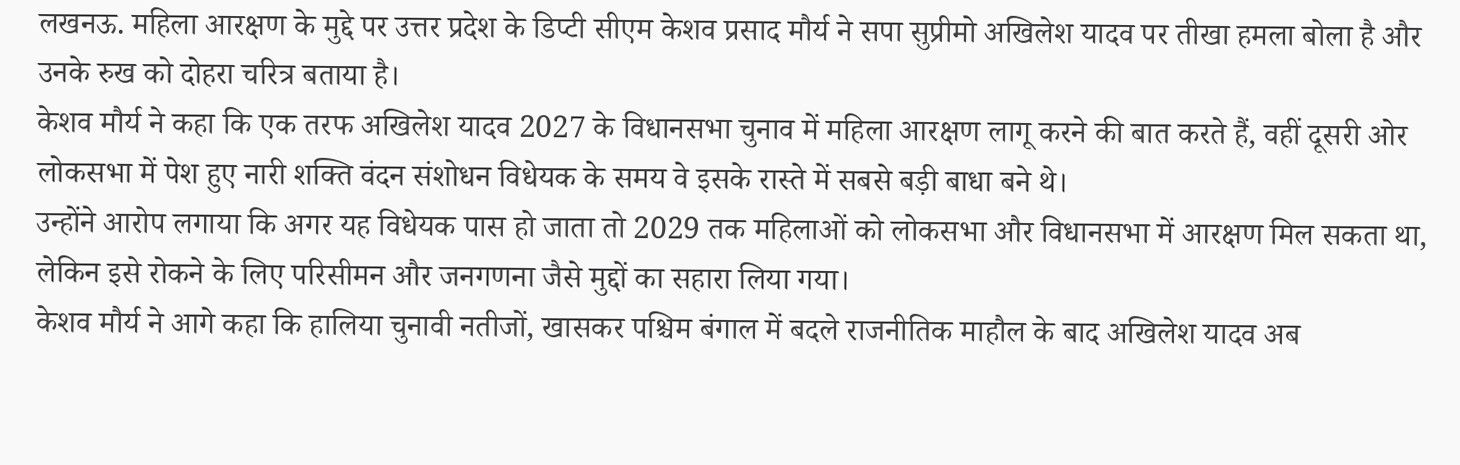लखनऊ. महिला आरक्षण के मुद्दे पर उत्तर प्रदेश के डिप्टी सीएम केशव प्रसाद मौर्य ने सपा सुप्रीमो अखिलेश यादव पर तीखा हमला बोला है और उनके रुख को दोहरा चरित्र बताया है।
केशव मौर्य ने कहा कि एक तरफ अखिलेश यादव 2027 के विधानसभा चुनाव में महिला आरक्षण लागू करने की बात करते हैं, वहीं दूसरी ओर लोकसभा में पेश हुए नारी शक्ति वंदन संशोधन विधेयक के समय वे इसके रास्ते में सबसे बड़ी बाधा बने थे।
उन्होंने आरोप लगाया कि अगर यह विधेयक पास हो जाता तो 2029 तक महिलाओं को लोकसभा और विधानसभा में आरक्षण मिल सकता था, लेकिन इसे रोकने के लिए परिसीमन और जनगणना जैसे मुद्दों का सहारा लिया गया।
केशव मौर्य ने आगे कहा कि हालिया चुनावी नतीजों, खासकर पश्चिम बंगाल में बदले राजनीतिक माहौल के बाद अखिलेश यादव अब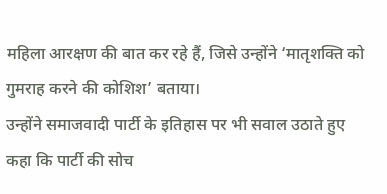महिला आरक्षण की बात कर रहे हैं, जिसे उन्होंने ‘मातृशक्ति को गुमराह करने की कोशिश’ बताया।
उन्होंने समाजवादी पार्टी के इतिहास पर भी सवाल उठाते हुए कहा कि पार्टी की सोच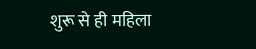शुरू से ही महिला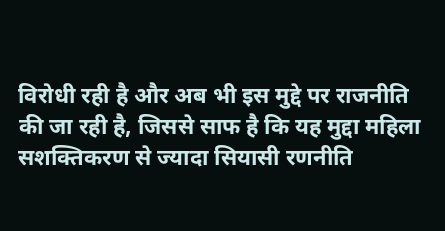विरोधी रही है और अब भी इस मुद्दे पर राजनीति की जा रही है, जिससे साफ है कि यह मुद्दा महिला सशक्तिकरण से ज्यादा सियासी रणनीति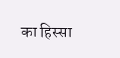का हिस्सा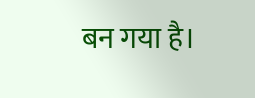बन गया है।